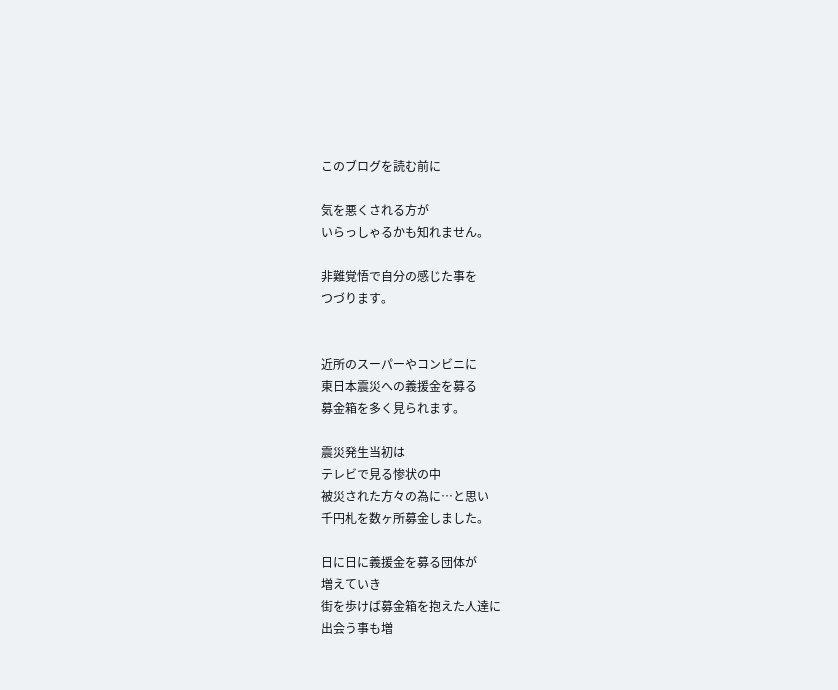このブログを読む前に

気を悪くされる方が
いらっしゃるかも知れません。

非難覚悟で自分の感じた事を
つづります。


近所のスーパーやコンビニに
東日本震災への義援金を募る
募金箱を多く見られます。

震災発生当初は
テレビで見る惨状の中
被災された方々の為に…と思い
千円札を数ヶ所募金しました。

日に日に義援金を募る団体が
増えていき
街を歩けば募金箱を抱えた人達に
出会う事も増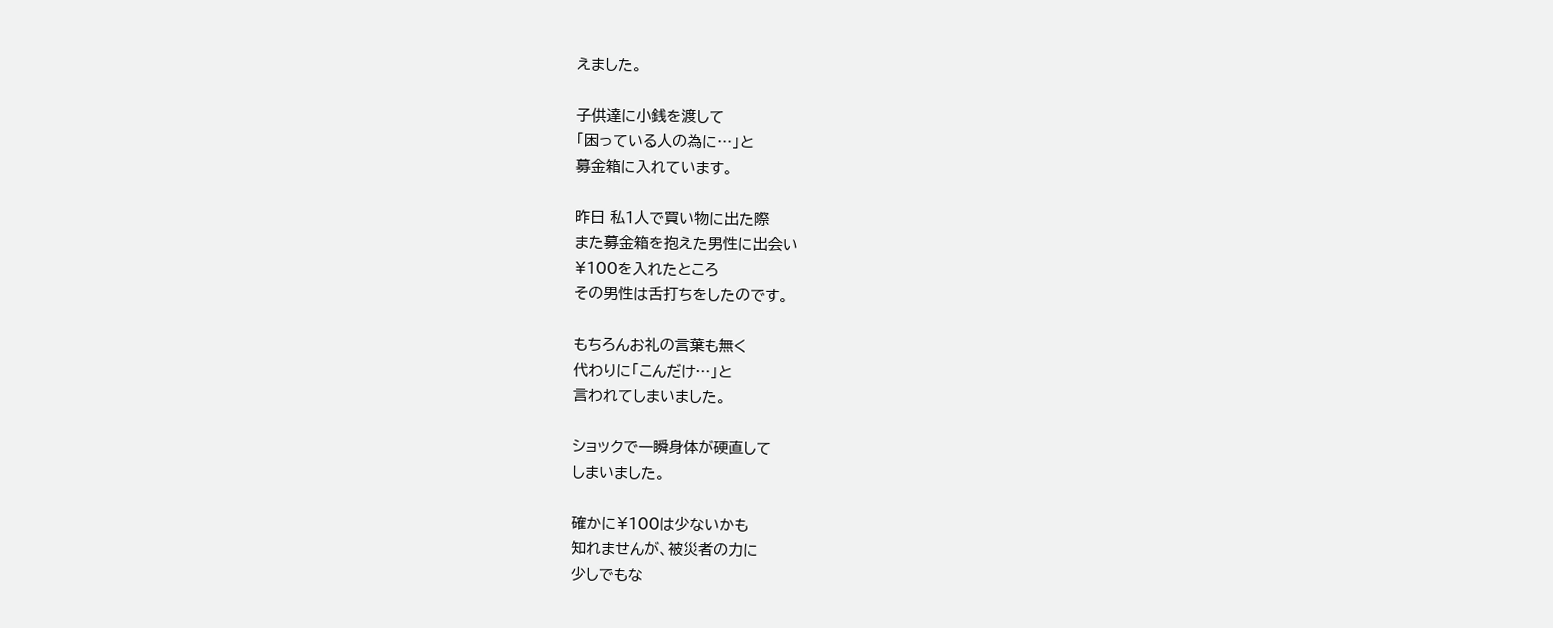えました。

子供達に小銭を渡して
「困っている人の為に…」と
募金箱に入れています。

昨日 私1人で買い物に出た際
また募金箱を抱えた男性に出会い
¥100を入れたところ
その男性は舌打ちをしたのです。

もちろんお礼の言葉も無く
代わりに「こんだけ…」と
言われてしまいました。

ショックで一瞬身体が硬直して
しまいました。

確かに¥100は少ないかも
知れませんが、被災者の力に
少しでもな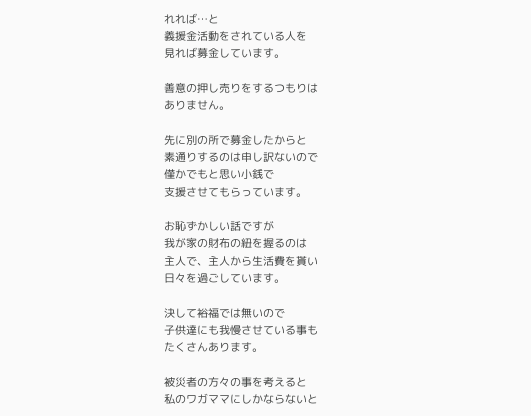れれば…と
義援金活動をされている人を
見れば募金しています。

善意の押し売りをするつもりは
ありません。

先に別の所で募金したからと
素通りするのは申し訳ないので
僅かでもと思い小銭で
支援させてもらっています。

お恥ずかしい話ですが
我が家の財布の紐を握るのは
主人で、主人から生活費を貰い
日々を過ごしています。

決して裕福では無いので
子供達にも我慢させている事も
たくさんあります。

被災者の方々の事を考えると
私のワガママにしかならないと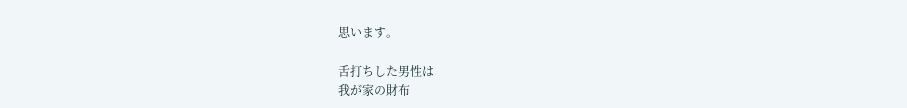思います。

舌打ちした男性は
我が家の財布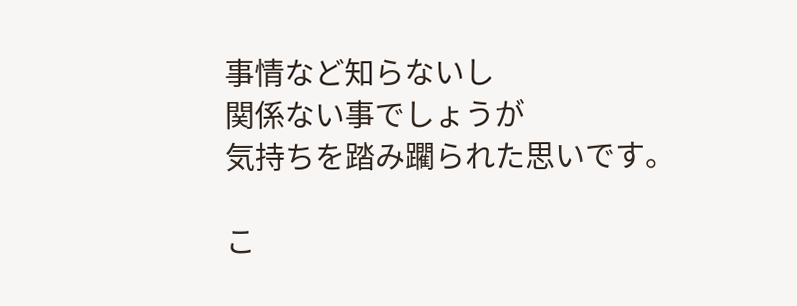事情など知らないし
関係ない事でしょうが
気持ちを踏み躙られた思いです。

こ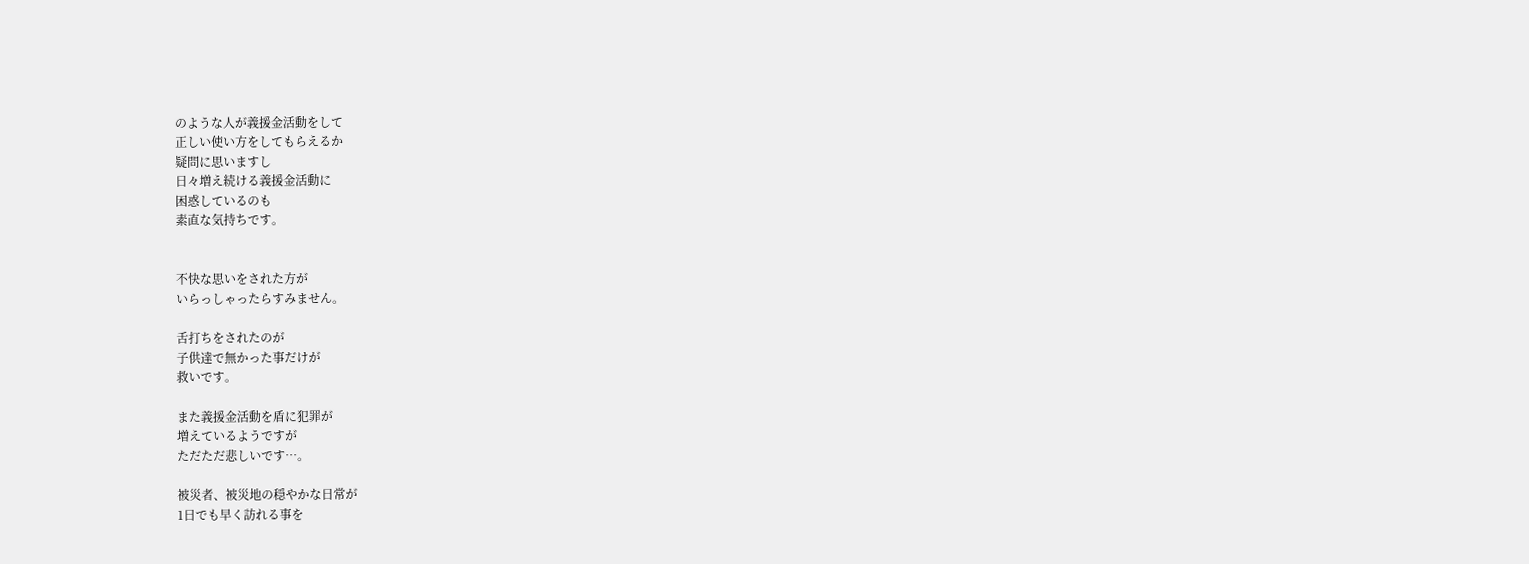のような人が義援金活動をして
正しい使い方をしてもらえるか
疑問に思いますし
日々増え続ける義援金活動に
困惑しているのも
素直な気持ちです。


不快な思いをされた方が
いらっしゃったらすみません。

舌打ちをされたのが
子供達で無かった事だけが
救いです。

また義援金活動を盾に犯罪が
増えているようですが
ただただ悲しいです…。

被災者、被災地の穏やかな日常が
1日でも早く訪れる事を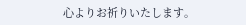心よりお祈りいたします。